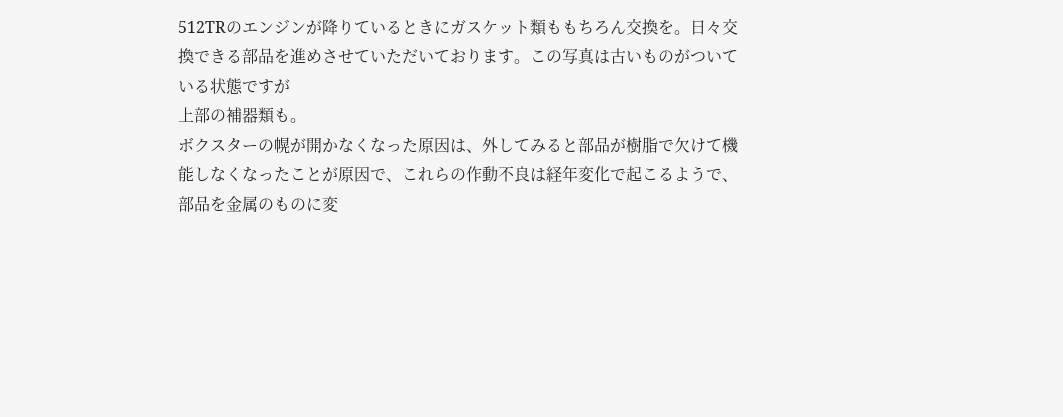512TRのエンジンが降りているときにガスケット類ももちろん交換を。日々交換できる部品を進めさせていただいております。この写真は古いものがついている状態ですが
上部の補器類も。
ボクスターの幌が開かなくなった原因は、外してみると部品が樹脂で欠けて機能しなくなったことが原因で、これらの作動不良は経年変化で起こるようで、部品を金属のものに変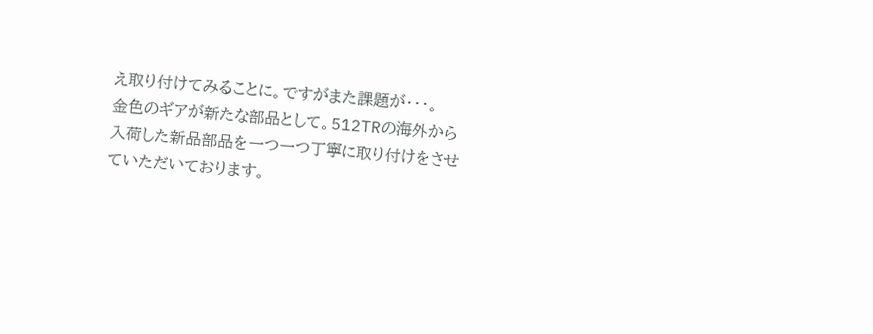え取り付けてみることに。ですがまた課題が・・・。
金色のギアが新たな部品として。512TRの海外から入荷した新品部品を一つ一つ丁寧に取り付けをさせていただいております。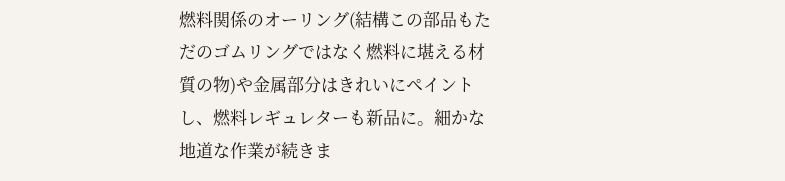燃料関係のオーリング(結構この部品もただのゴムリングではなく燃料に堪える材質の物)や金属部分はきれいにペイントし、燃料レギュレターも新品に。細かな地道な作業が続きま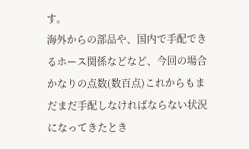す。
海外からの部品や、国内で手配できるホース関係などなど、今回の場合かなりの点数(数百点)これからもまだまだ手配しなければならない状況になってきたとき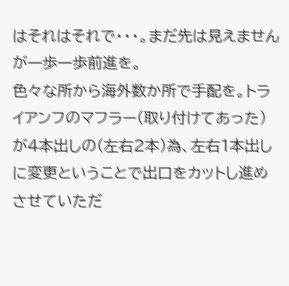はそれはそれで・・・。まだ先は見えませんが一歩一歩前進を。
色々な所から海外数か所で手配を。トライアンフのマフラー(取り付けてあった)が4本出しの(左右2本)為、左右1本出しに変更ということで出口をカットし進めさせていただ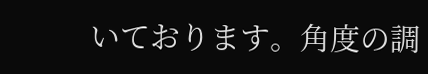いております。角度の調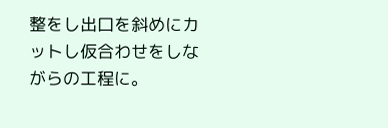整をし出口を斜めにカットし仮合わせをしながらの工程に。